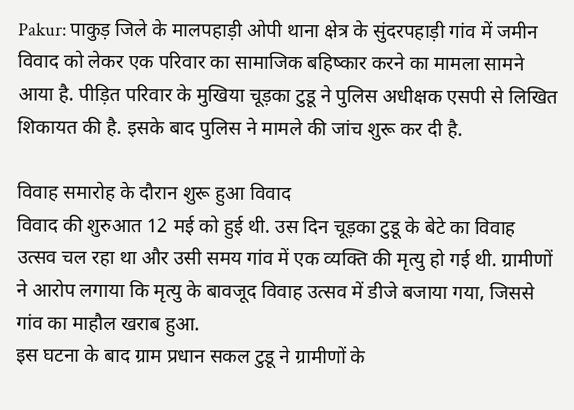Pakur: पाकुड़ जिले के मालपहाड़ी ओपी थाना क्षेत्र के सुंदरपहाड़ी गांव में जमीन विवाद को लेकर एक परिवार का सामाजिक बहिष्कार करने का मामला सामने आया है. पीड़ित परिवार के मुखिया चूड़का टुडू ने पुलिस अधीक्षक एसपी से लिखित शिकायत की है. इसके बाद पुलिस ने मामले की जांच शुरू कर दी है.

विवाह समारोह के दौरान शुरू हुआ विवाद
विवाद की शुरुआत 12 मई को हुई थी. उस दिन चूड़का टुडू के बेटे का विवाह उत्सव चल रहा था और उसी समय गांव में एक व्यक्ति की मृत्यु हो गई थी. ग्रामीणों ने आरोप लगाया कि मृत्यु के बावजूद विवाह उत्सव में डीजे बजाया गया, जिससे गांव का माहौल खराब हुआ.
इस घटना के बाद ग्राम प्रधान सकल टुडू ने ग्रामीणों के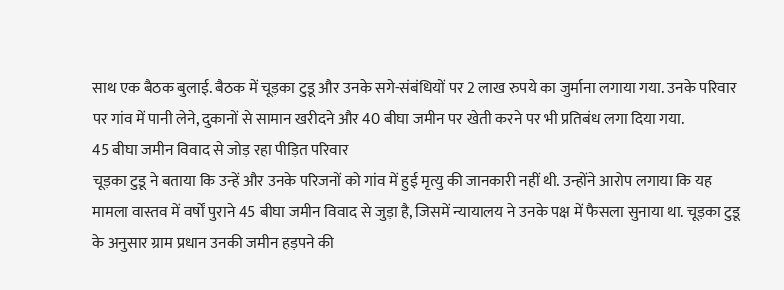साथ एक बैठक बुलाई. बैठक में चूड़का टुडू और उनके सगे-संबंधियों पर 2 लाख रुपये का जुर्माना लगाया गया. उनके परिवार पर गांव में पानी लेने, दुकानों से सामान खरीदने और 40 बीघा जमीन पर खेती करने पर भी प्रतिबंध लगा दिया गया.
45 बीघा जमीन विवाद से जोड़ रहा पीड़ित परिवार
चूड़का टुडू ने बताया कि उन्हें और उनके परिजनों को गांव में हुई मृत्यु की जानकारी नहीं थी. उन्होंने आरोप लगाया कि यह मामला वास्तव में वर्षों पुराने 45 बीघा जमीन विवाद से जुड़ा है, जिसमें न्यायालय ने उनके पक्ष में फैसला सुनाया था. चूड़का टुडू के अनुसार ग्राम प्रधान उनकी जमीन हड़पने की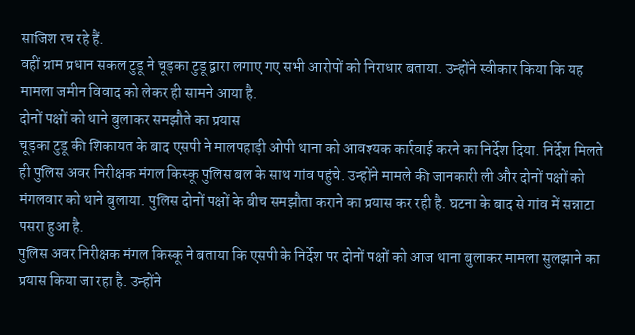साजिश रच रहे हैं.
वहीं ग्राम प्रधान सकल टुडू ने चूड़का टुडू द्वारा लगाए गए सभी आरोपों को निराधार बताया. उन्होंने स्वीकार किया कि यह मामला जमीन विवाद को लेकर ही सामने आया है.
दोनों पक्षों को थाने बुलाकर समझौते का प्रयास
चूड़का टुडू की शिकायत के बाद एसपी ने मालपहाड़ी ओपी थाना को आवश्यक कार्रवाई करने का निर्देश दिया. निर्देश मिलते ही पुलिस अवर निरीक्षक मंगल किस्कू पुलिस बल के साथ गांव पहुंचे. उन्होंने मामले की जानकारी ली और दोनों पक्षों को मंगलवार को थाने बुलाया. पुलिस दोनों पक्षों के बीच समझौता कराने का प्रयास कर रही है. घटना के बाद से गांव में सन्नाटा पसरा हुआ है.
पुलिस अवर निरीक्षक मंगल किस्कू ने बताया कि एसपी के निर्देश पर दोनों पक्षों को आज थाना बुलाकर मामला सुलझाने का प्रयास किया जा रहा है. उन्होंने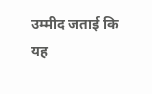उम्मीद जताई कि यह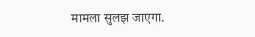मामला सुलझ जाएगा.